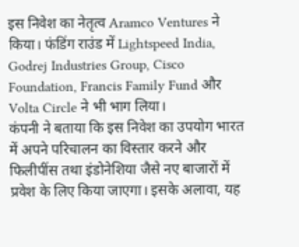इस निवेश का नेतृत्व Aramco Ventures ने किया। फंडिंग राउंड में Lightspeed India, Godrej Industries Group, Cisco Foundation, Francis Family Fund और Volta Circle ने भी भाग लिया।
कंपनी ने बताया कि इस निवेश का उपयोग भारत में अपने परिचालन का विस्तार करने और फिलीपींस तथा इंडोनेशिया जैसे नए बाजारों में प्रवेश के लिए किया जाएगा। इसके अलावा, यह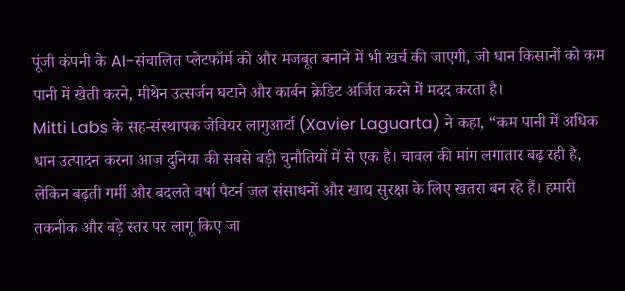पूंजी कंपनी के AI-संचालित प्लेटफॉर्म को और मजबूत बनाने में भी खर्च की जाएगी, जो धान किसानों को कम पानी में खेती करने, मीथेन उत्सर्जन घटाने और कार्बन क्रेडिट अर्जित करने में मदद करता है।
Mitti Labs के सह-संस्थापक जेवियर लागुआर्टा (Xavier Laguarta) ने कहा, “कम पानी में अधिक धान उत्पादन करना आज दुनिया की सबसे बड़ी चुनौतियों में से एक है। चावल की मांग लगातार बढ़ रही है, लेकिन बढ़ती गर्मी और बदलते वर्षा पैटर्न जल संसाधनों और खाद्य सुरक्षा के लिए खतरा बन रहे हैं। हमारी तकनीक और बड़े स्तर पर लागू किए जा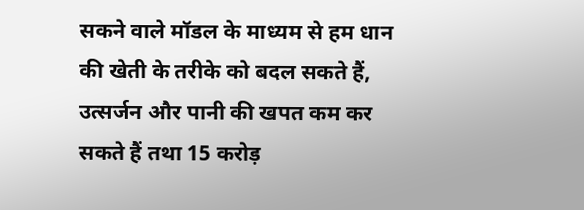सकने वाले मॉडल के माध्यम से हम धान की खेती के तरीके को बदल सकते हैं, उत्सर्जन और पानी की खपत कम कर सकते हैं तथा 15 करोड़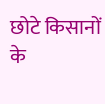छोटे किसानों के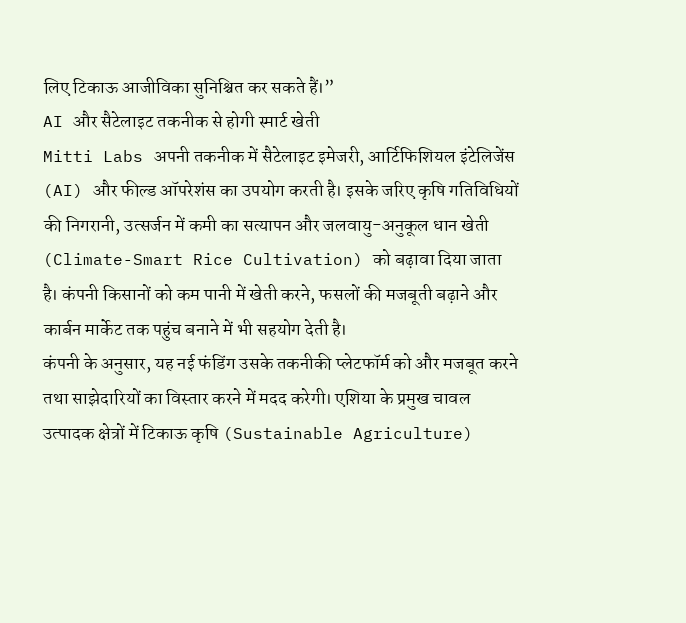लिए टिकाऊ आजीविका सुनिश्चित कर सकते हैं।”
AI और सैटेलाइट तकनीक से होगी स्मार्ट खेती
Mitti Labs अपनी तकनीक में सैटेलाइट इमेजरी, आर्टिफिशियल इंटेलिजेंस (AI) और फील्ड ऑपरेशंस का उपयोग करती है। इसके जरिए कृषि गतिविधियों की निगरानी, उत्सर्जन में कमी का सत्यापन और जलवायु-अनुकूल धान खेती (Climate-Smart Rice Cultivation) को बढ़ावा दिया जाता है। कंपनी किसानों को कम पानी में खेती करने, फसलों की मजबूती बढ़ाने और कार्बन मार्केट तक पहुंच बनाने में भी सहयोग देती है।
कंपनी के अनुसार, यह नई फंडिंग उसके तकनीकी प्लेटफॉर्म को और मजबूत करने तथा साझेदारियों का विस्तार करने में मदद करेगी। एशिया के प्रमुख चावल उत्पादक क्षेत्रों में टिकाऊ कृषि (Sustainable Agriculture)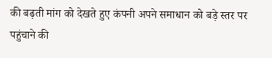की बढ़ती मांग को देखते हुए कंपनी अपने समाधान को बड़े स्तर पर पहुंचाने की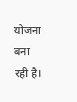योजना बना रही है।